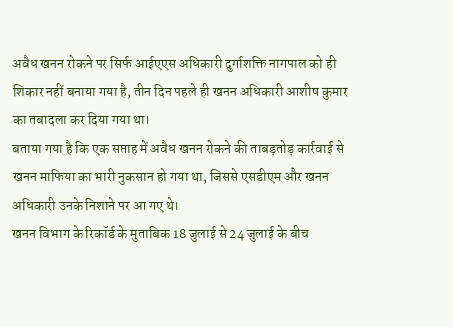अवैध खनन रोकने पर सिर्फ आईएएस अधिकारी दुर्गाशक्ति नागपाल को ही शिकार नहीं बनाया गया है, तीन दिन पहले ही खनन अधिकारी आशीष कुमार का तबादला कर दिया गया था।
बताया गया है कि एक सप्ताह में अवैध खनन रोकने की ताबड़तोड़ कार्रवाई से खनन माफिया का भारी नुकसान हो गया था, जिससे एसडीएम और खनन अधिकारी उनके निशाने पर आ गए थे।
खनन विभाग के रिकॉर्ड के मुताबिक 18 जुलाई से 24 जुलाई के बीच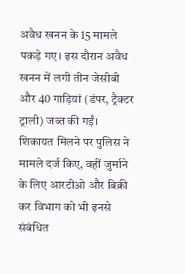अवैध खनन के 15 मामले पकड़े गए। इस दौरान अवैध खनन में लगी तीन जेसीबी और 40 गाड़ियां (डंपर, ट्रैक्टर ट्राली) जब्त की गईं।
शिकायत मिलने पर पुलिस ने मामले दर्ज किए, वहीं जुर्माने के लिए आरटीओ और बिक्री कर विभाग को भी इनसे संबंधित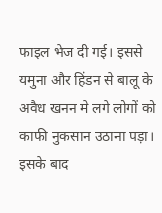फाइल भेज दी गई। इससे यमुना और हिंडन से बालू के अवैध खनन मे लगे लोगों को काफी नुकसान उठाना पड़ा।
इसके बाद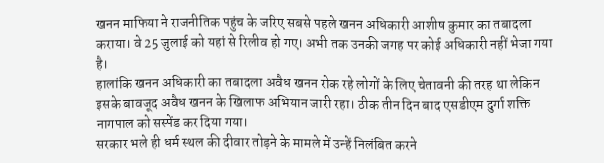खनन माफिया ने राजनीतिक पहुंच के जरिए सबसे पहले खनन अधिकारी आशीष कुमार का तबादला कराया। वे 25 जुलाई को यहां से रिलीव हो गए। अभी तक उनकी जगह पर कोई अधिकारी नहीं भेजा गया है।
हालांकि खनन अधिकारी का तबादला अवैध खनन रोक रहे लोगों के लिए चेतावनी की तरह था लेकिन इसके बावजूद अवैध खनन के खिलाफ अभियान जारी रहा। ठीक तीन दिन बाद एसडीएम दुर्गा शक्ति नागपाल को सस्पेंड कर दिया गया।
सरकार भले ही धर्म स्थल की दीवार तोड़ने के मामले में उन्हें निलंबित करने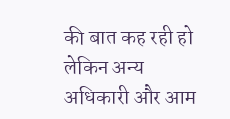की बात कह रही हो लेकिन अन्य अधिकारी और आम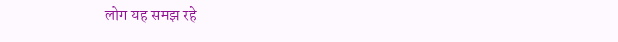लोग यह समझ रहे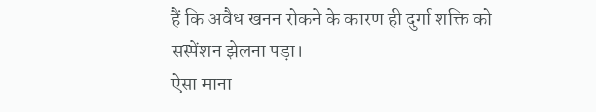हैं कि अवैध खनन रोकने के कारण ही दुर्गा शक्ति को सस्पेंशन झेलना पड़ा।
ऐसा माना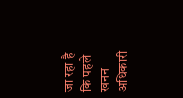जा रहा है कि पहले खनन अधिकारी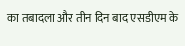का तबादला और तीन दिन बाद एसडीएम के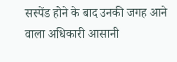सस्पेंड होने के बाद उनकी जगह आने वाला अधिकारी आसानी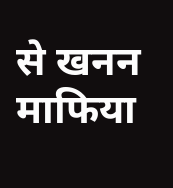से खनन माफिया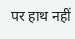पर हाथ नहीं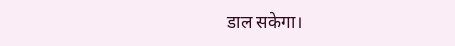डाल सकेगा।